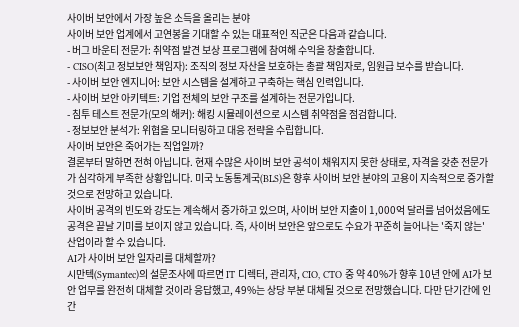사이버 보안에서 가장 높은 소득을 올리는 분야
사이버 보안 업계에서 고연봉을 기대할 수 있는 대표적인 직군은 다음과 같습니다.
- 버그 바운티 전문가: 취약점 발견 보상 프로그램에 참여해 수익을 창출합니다.
- CISO(최고 정보보안 책임자): 조직의 정보 자산을 보호하는 총괄 책임자로, 임원급 보수를 받습니다.
- 사이버 보안 엔지니어: 보안 시스템을 설계하고 구축하는 핵심 인력입니다.
- 사이버 보안 아키텍트: 기업 전체의 보안 구조를 설계하는 전문가입니다.
- 침투 테스트 전문가(모의 해커): 해킹 시뮬레이션으로 시스템 취약점을 점검합니다.
- 정보보안 분석가: 위협을 모니터링하고 대응 전략을 수립합니다.
사이버 보안은 죽어가는 직업일까?
결론부터 말하면 전혀 아닙니다. 현재 수많은 사이버 보안 공석이 채워지지 못한 상태로, 자격을 갖춘 전문가가 심각하게 부족한 상황입니다. 미국 노동통계국(BLS)은 향후 사이버 보안 분야의 고용이 지속적으로 증가할 것으로 전망하고 있습니다.
사이버 공격의 빈도와 강도는 계속해서 증가하고 있으며, 사이버 보안 지출이 1,000억 달러를 넘어섰음에도 공격은 끝날 기미를 보이지 않고 있습니다. 즉, 사이버 보안은 앞으로도 수요가 꾸준히 늘어나는 '죽지 않는' 산업이라 할 수 있습니다.
AI가 사이버 보안 일자리를 대체할까?
시만텍(Symantec)의 설문조사에 따르면 IT 디렉터, 관리자, CIO, CTO 중 약 40%가 향후 10년 안에 AI가 보안 업무를 완전히 대체할 것이라 응답했고, 49%는 상당 부분 대체될 것으로 전망했습니다. 다만 단기간에 인간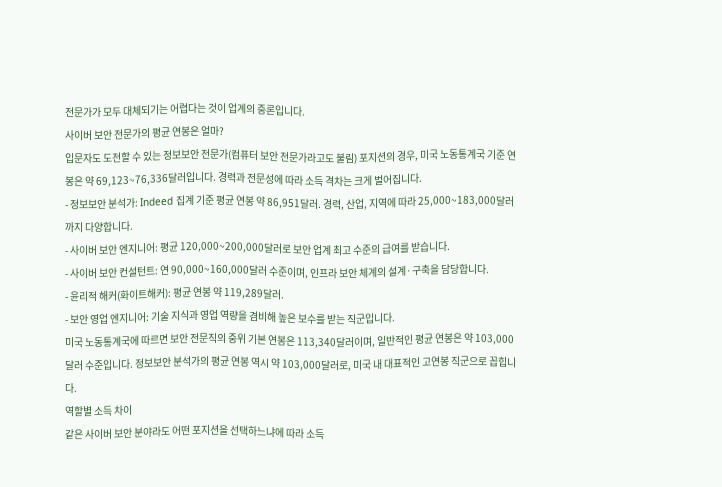전문가가 모두 대체되기는 어렵다는 것이 업계의 중론입니다.
사이버 보안 전문가의 평균 연봉은 얼마?
입문자도 도전할 수 있는 정보보안 전문가(컴퓨터 보안 전문가라고도 불림) 포지션의 경우, 미국 노동통계국 기준 연봉은 약 69,123~76,336달러입니다. 경력과 전문성에 따라 소득 격차는 크게 벌어집니다.
- 정보보안 분석가: Indeed 집계 기준 평균 연봉 약 86,951달러. 경력, 산업, 지역에 따라 25,000~183,000달러까지 다양합니다.
- 사이버 보안 엔지니어: 평균 120,000~200,000달러로 보안 업계 최고 수준의 급여를 받습니다.
- 사이버 보안 컨설턴트: 연 90,000~160,000달러 수준이며, 인프라 보안 체계의 설계·구축을 담당합니다.
- 윤리적 해커(화이트해커): 평균 연봉 약 119,289달러.
- 보안 영업 엔지니어: 기술 지식과 영업 역량을 겸비해 높은 보수를 받는 직군입니다.
미국 노동통계국에 따르면 보안 전문직의 중위 기본 연봉은 113,340달러이며, 일반적인 평균 연봉은 약 103,000달러 수준입니다. 정보보안 분석가의 평균 연봉 역시 약 103,000달러로, 미국 내 대표적인 고연봉 직군으로 꼽힙니다.
역할별 소득 차이
같은 사이버 보안 분야라도 어떤 포지션을 선택하느냐에 따라 소득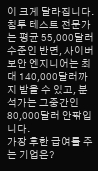이 크게 달라집니다. 침투 테스트 전문가는 평균 55,000달러 수준인 반면, 사이버 보안 엔지니어는 최대 140,000달러까지 받을 수 있고, 분석가는 그중간인 80,000달러 안팎입니다.
가장 후한 급여를 주는 기업은?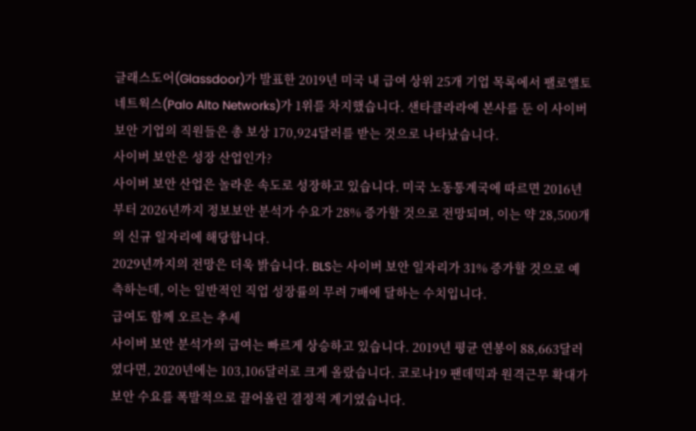글래스도어(Glassdoor)가 발표한 2019년 미국 내 급여 상위 25개 기업 목록에서 팰로앨토 네트웍스(Palo Alto Networks)가 1위를 차지했습니다. 샌타클라라에 본사를 둔 이 사이버 보안 기업의 직원들은 총 보상 170,924달러를 받는 것으로 나타났습니다.
사이버 보안은 성장 산업인가?
사이버 보안 산업은 놀라운 속도로 성장하고 있습니다. 미국 노동통계국에 따르면 2016년부터 2026년까지 정보보안 분석가 수요가 28% 증가할 것으로 전망되며, 이는 약 28,500개의 신규 일자리에 해당합니다.
2029년까지의 전망은 더욱 밝습니다. BLS는 사이버 보안 일자리가 31% 증가할 것으로 예측하는데, 이는 일반적인 직업 성장률의 무려 7배에 달하는 수치입니다.
급여도 함께 오르는 추세
사이버 보안 분석가의 급여는 빠르게 상승하고 있습니다. 2019년 평균 연봉이 88,663달러였다면, 2020년에는 103,106달러로 크게 올랐습니다. 코로나19 팬데믹과 원격근무 확대가 보안 수요를 폭발적으로 끌어올린 결정적 계기였습니다.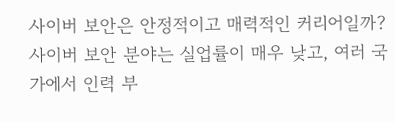사이버 보안은 안정적이고 매력적인 커리어일까?
사이버 보안 분야는 실업률이 매우 낮고, 여러 국가에서 인력 부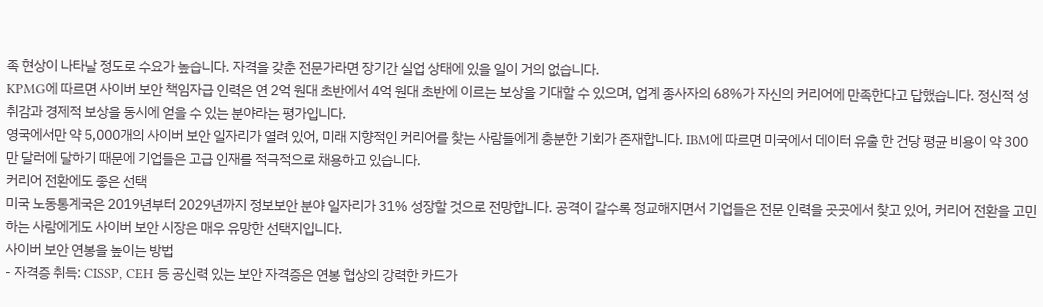족 현상이 나타날 정도로 수요가 높습니다. 자격을 갖춘 전문가라면 장기간 실업 상태에 있을 일이 거의 없습니다.
KPMG에 따르면 사이버 보안 책임자급 인력은 연 2억 원대 초반에서 4억 원대 초반에 이르는 보상을 기대할 수 있으며, 업계 종사자의 68%가 자신의 커리어에 만족한다고 답했습니다. 정신적 성취감과 경제적 보상을 동시에 얻을 수 있는 분야라는 평가입니다.
영국에서만 약 5,000개의 사이버 보안 일자리가 열려 있어, 미래 지향적인 커리어를 찾는 사람들에게 충분한 기회가 존재합니다. IBM에 따르면 미국에서 데이터 유출 한 건당 평균 비용이 약 300만 달러에 달하기 때문에 기업들은 고급 인재를 적극적으로 채용하고 있습니다.
커리어 전환에도 좋은 선택
미국 노동통계국은 2019년부터 2029년까지 정보보안 분야 일자리가 31% 성장할 것으로 전망합니다. 공격이 갈수록 정교해지면서 기업들은 전문 인력을 곳곳에서 찾고 있어, 커리어 전환을 고민하는 사람에게도 사이버 보안 시장은 매우 유망한 선택지입니다.
사이버 보안 연봉을 높이는 방법
- 자격증 취득: CISSP, CEH 등 공신력 있는 보안 자격증은 연봉 협상의 강력한 카드가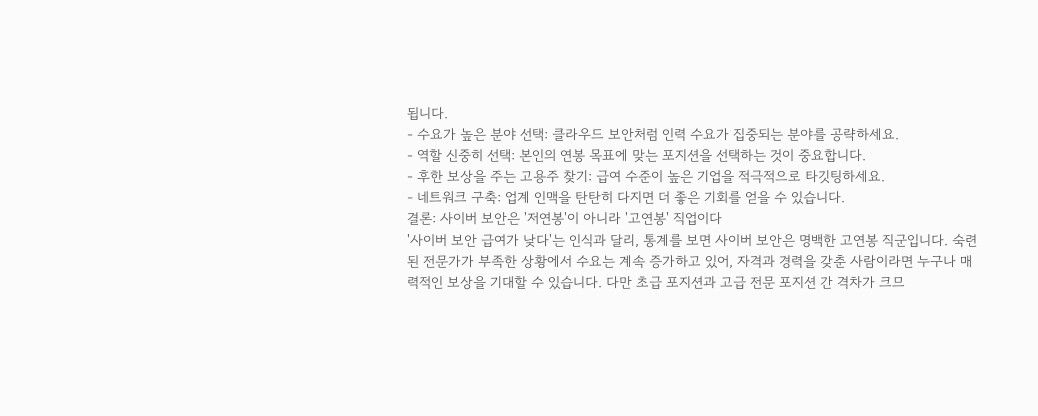됩니다.
- 수요가 높은 분야 선택: 클라우드 보안처럼 인력 수요가 집중되는 분야를 공략하세요.
- 역할 신중히 선택: 본인의 연봉 목표에 맞는 포지션을 선택하는 것이 중요합니다.
- 후한 보상을 주는 고용주 찾기: 급여 수준이 높은 기업을 적극적으로 타깃팅하세요.
- 네트워크 구축: 업계 인맥을 탄탄히 다지면 더 좋은 기회를 얻을 수 있습니다.
결론: 사이버 보안은 '저연봉'이 아니라 '고연봉' 직업이다
'사이버 보안 급여가 낮다'는 인식과 달리, 통계를 보면 사이버 보안은 명백한 고연봉 직군입니다. 숙련된 전문가가 부족한 상황에서 수요는 계속 증가하고 있어, 자격과 경력을 갖춘 사람이라면 누구나 매력적인 보상을 기대할 수 있습니다. 다만 초급 포지션과 고급 전문 포지션 간 격차가 크므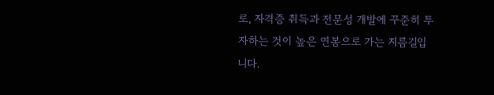로, 자격증 취득과 전문성 개발에 꾸준히 투자하는 것이 높은 연봉으로 가는 지름길입니다.